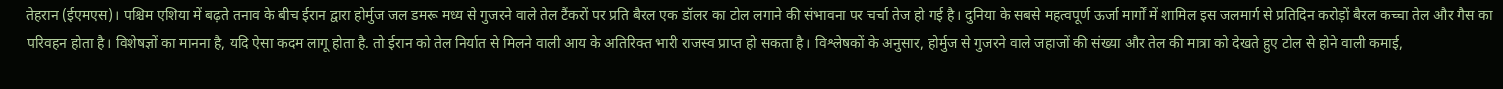तेहरान (ईएमएस)। पश्चिम एशिया में बढ़ते तनाव के बीच ईरान द्वारा होर्मुज जल डमरू मध्य से गुजरने वाले तेल टैंकरों पर प्रति बैरल एक डॉलर का टोल लगाने की संभावना पर चर्चा तेज हो गई है। दुनिया के सबसे महत्वपूर्ण ऊर्जा मार्गों में शामिल इस जलमार्ग से प्रतिदिन करोड़ों बैरल कच्चा तेल और गैस का परिवहन होता है। विशेषज्ञों का मानना है, यदि ऐसा कदम लागू होता है. तो ईरान को तेल निर्यात से मिलने वाली आय के अतिरिक्त भारी राजस्व प्राप्त हो सकता है। विश्लेषकों के अनुसार, होर्मुज से गुजरने वाले जहाजों की संख्या और तेल की मात्रा को देखते हुए टोल से होने वाली कमाई,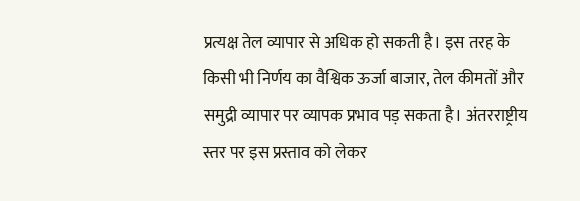प्रत्यक्ष तेल व्यापार से अधिक हो सकती है। इस तरह के किसी भी निर्णय का वैश्विक ऊर्जा बाजार, तेल कीमतों और समुद्री व्यापार पर व्यापक प्रभाव पड़ सकता है। अंतरराष्ट्रीय स्तर पर इस प्रस्ताव को लेकर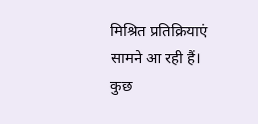मिश्रित प्रतिक्रियाएं सामने आ रही हैं। कुछ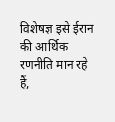विशेषज्ञ इसे ईरान की आर्थिक रणनीति मान रहे हैं,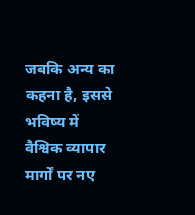जबकि अन्य का कहना है, इससे भविष्य में वैश्विक व्यापार मार्गों पर नए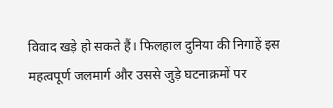विवाद खड़े हो सकते हैं। फिलहाल दुनिया की निगाहें इस महत्वपूर्ण जलमार्ग और उससे जुड़े घटनाक्रमों पर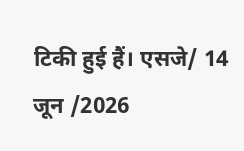टिकी हुई हैं। एसजे/ 14 जून /2026